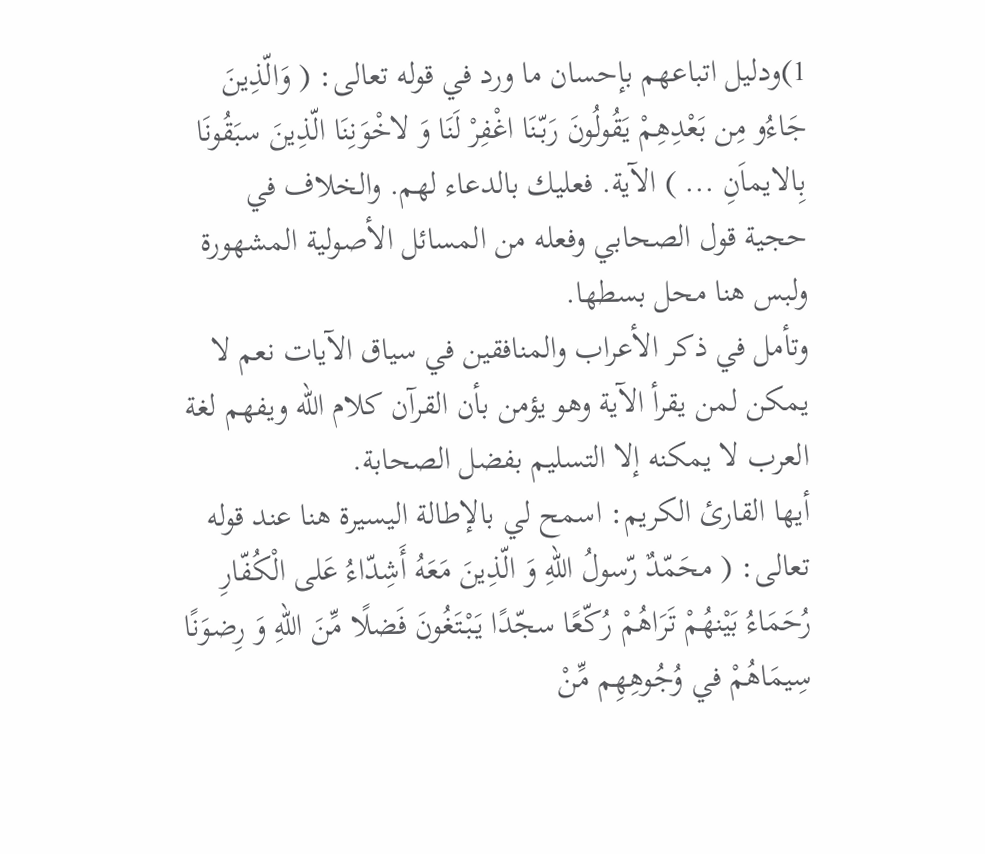1)ودليل اتباعهم بإحسان ما ورد في قوله تعالى: ( وَالّذِينَ جَاءُو مِن بَعْدِهِمْ يَقُولُونَ رَبّنَا اغْفِرْ لَنَا وَ لاخْوَنِنَا الّذِينَ سبَقُونَا بِالايماَنِ ... ) الآية. فعليك بالدعاء لهم. والخلاف في حجية قول الصحابي وفعله من المسائل الأصولية المشهورة ولبس هنا محل بسطها.
وتأمل في ذكر الأعراب والمنافقين في سياق الآيات نعم لا يمكن لمن يقرأ الآية وهو يؤمن بأن القرآن كلام الله ويفهم لغة العرب لا يمكنه إلا التسليم بفضل الصحابة.
أيها القارئ الكريم: اسمح لي بالإطالة اليسيرة هنا عند قوله تعالى: ( محَمّدٌ رّسولُ اللّهِ وَ الّذِينَ مَعَهُ أَشِدّاءُ عَلى الْكُفّارِ رُحَمَاءُ بَيْنهُمْ تَرَاهُمْ رُكّعًا سجّدًا يَبْتَغُونَ فَضلًا مِّنَ اللّهِ وَ رِضوَنًا سِيمَاهُمْ في وُجُوهِهِم مِّنْ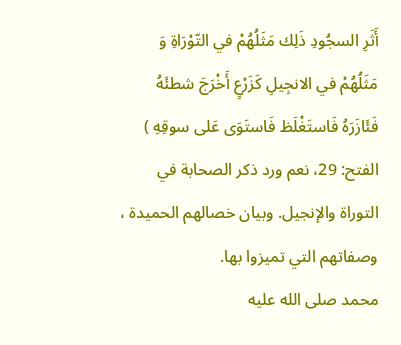أَثَرِ السجُودِ ذَلِك مَثَلُهُمْ في التّوْرَاةِ وَ مَثَلُهُمْ في الانجِيلِ كَزَرْعٍ أَخْرَجَ شطئَهُ فَئَازَرَهُ فَاستَغْلَظ فَاستَوَى عَلى سوقِهِ ) الفتح: 29، نعم ورد ذكر الصحابة في التوراة والإنجيل. وبيان خصالهم الحميدة ، وصفاتهم التي تميزوا بها.
محمد صلى الله عليه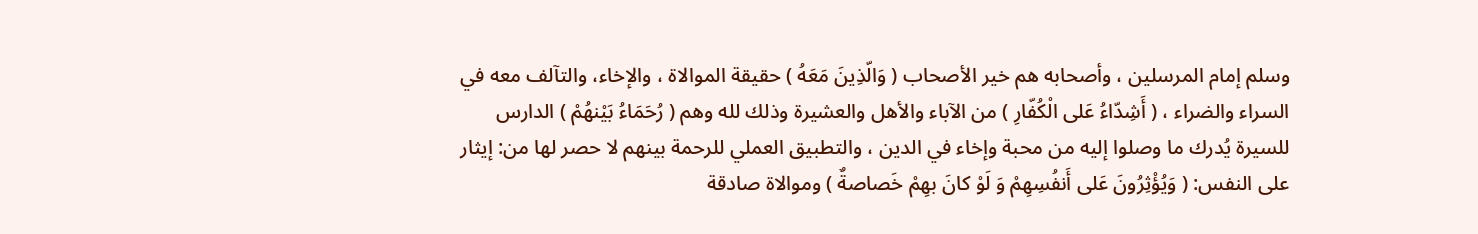وسلم إمام المرسلين ، وأصحابه هم خير الأصحاب ( وَالّذِينَ مَعَهُ ) حقيقة الموالاة ، والإخاء، والتآلف معه في السراء والضراء ، ( أَشِدّاءُ عَلى الْكُفّارِ ) من الآباء والأهل والعشيرة وذلك لله وهم ( رُحَمَاءُ بَيْنهُمْ ) الدارس للسيرة يُدرك ما وصلوا إليه من محبة وإخاء في الدين ، والتطبيق العملي للرحمة بينهم لا حصر لها من: إيثار على النفس: ( وَيُؤْثِرُونَ عَلى أَنفُسِهِمْ وَ لَوْ كانَ بهِمْ خَصاصةٌ ) وموالاة صادقة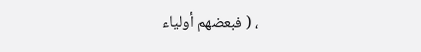، ( فبعضهم أولياء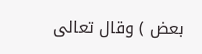بعض ) وقال تعالى